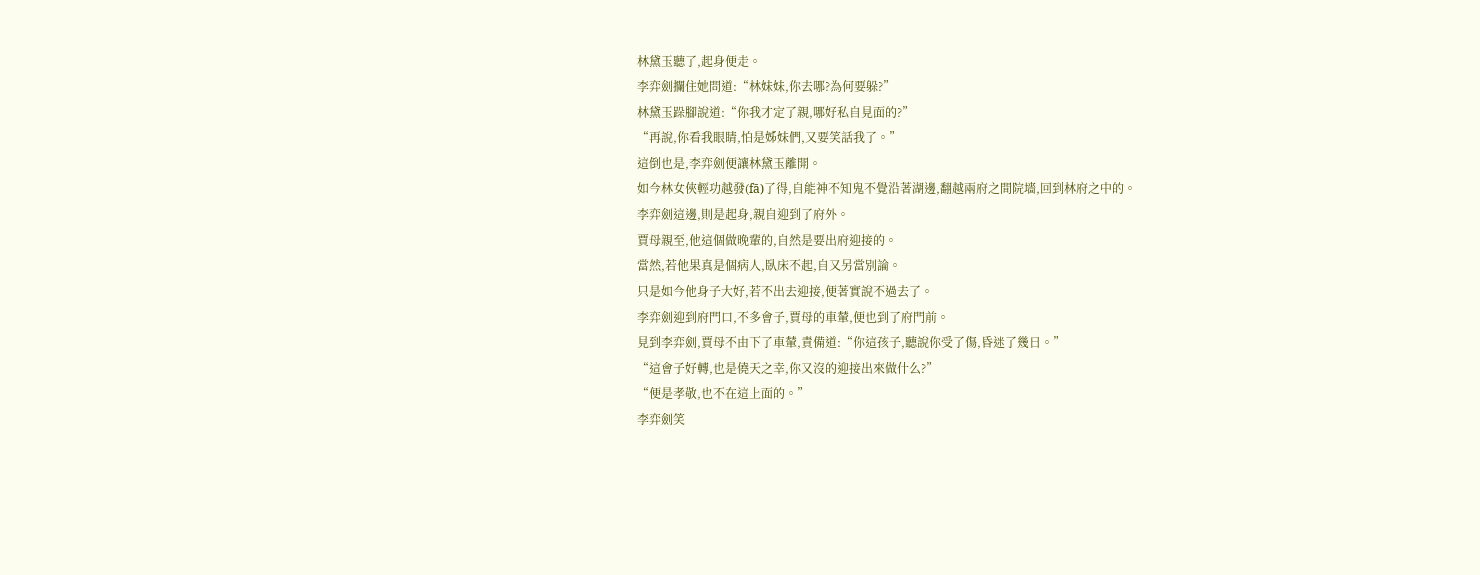林黛玉聽了,起身便走。
李弈劍攔住她問道:“林妹妹,你去哪?為何要躲?”
林黛玉跺腳說道:“你我才定了親,哪好私自見面的?”
“再說,你看我眼睛,怕是姊妹們,又要笑話我了。”
這倒也是,李弈劍便讓林黛玉離開。
如今林女俠輕功越發(fā)了得,自能神不知鬼不覺沿著湖邊,翻越兩府之間院墻,回到林府之中的。
李弈劍這邊,則是起身,親自迎到了府外。
賈母親至,他這個做晚輩的,自然是要出府迎接的。
當然,若他果真是個病人,臥床不起,自又另當別論。
只是如今他身子大好,若不出去迎接,便著實說不過去了。
李弈劍迎到府門口,不多會子,賈母的車輦,便也到了府門前。
見到李弈劍,賈母不由下了車輦,責備道:“你這孩子,聽說你受了傷,昏迷了幾日。”
“這會子好轉,也是僥天之幸,你又沒的迎接出來做什么?”
“便是孝敬,也不在這上面的。”
李弈劍笑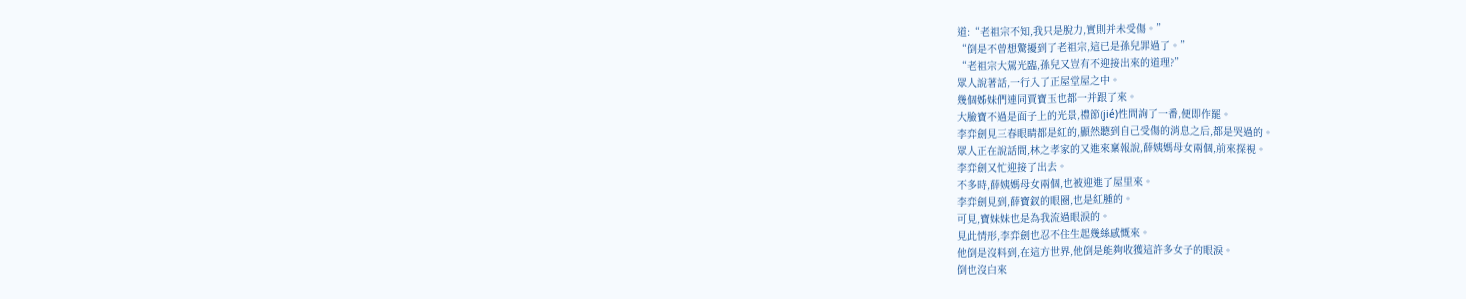道:“老祖宗不知,我只是脫力,實則并未受傷。”
“倒是不曾想驚擾到了老祖宗,這已是孫兒罪過了。”
“老祖宗大駕光臨,孫兒又豈有不迎接出來的道理?”
眾人說著話,一行入了正屋堂屋之中。
幾個姊妹們連同賈寶玉也都一并跟了來。
大臉寶不過是面子上的光景,禮節(jié)性問詢了一番,便即作罷。
李弈劍見三春眼睛都是紅的,顯然聽到自己受傷的消息之后,都是哭過的。
眾人正在說話間,林之孝家的又進來稟報說,薛姨媽母女兩個,前來探視。
李弈劍又忙迎接了出去。
不多時,薛姨媽母女兩個,也被迎進了屋里來。
李弈劍見到,薛寶釵的眼圈,也是紅腫的。
可見,寶妹妹也是為我流過眼淚的。
見此情形,李弈劍也忍不住生起幾絲感慨來。
他倒是沒料到,在這方世界,他倒是能夠收獲這許多女子的眼淚。
倒也沒白來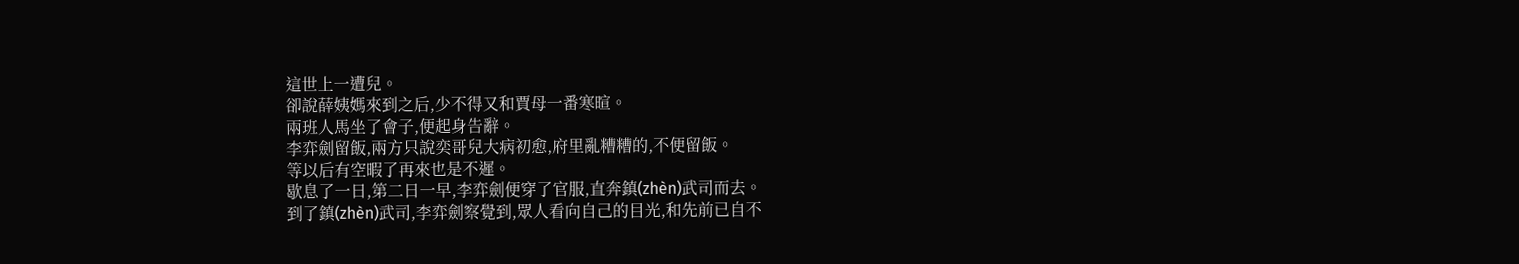這世上一遭兒。
卻說薛姨媽來到之后,少不得又和賈母一番寒暄。
兩班人馬坐了會子,便起身告辭。
李弈劍留飯,兩方只說奕哥兒大病初愈,府里亂糟糟的,不便留飯。
等以后有空暇了再來也是不遲。
歇息了一日,第二日一早,李弈劍便穿了官服,直奔鎮(zhèn)武司而去。
到了鎮(zhèn)武司,李弈劍察覺到,眾人看向自己的目光,和先前已自不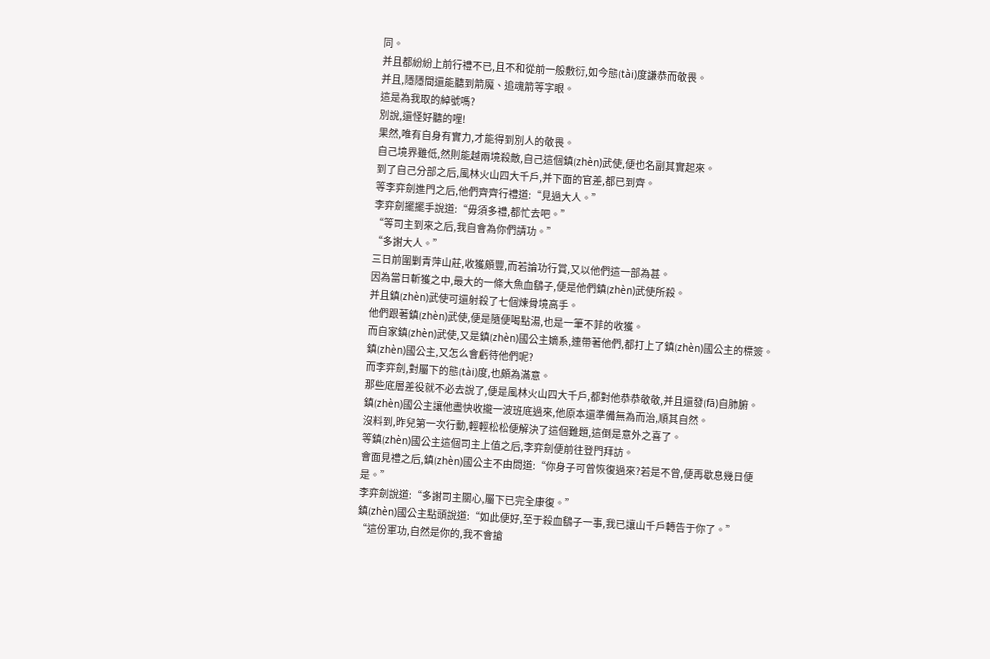同。
并且都紛紛上前行禮不已,且不和從前一般敷衍,如今態(tài)度謙恭而敬畏。
并且,隱隱間還能聽到箭魔、追魂箭等字眼。
這是為我取的綽號嗎?
別說,還怪好聽的哩!
果然,唯有自身有實力,才能得到別人的敬畏。
自己境界雖低,然則能越兩境殺敵,自己這個鎮(zhèn)武使,便也名副其實起來。
到了自己分部之后,風林火山四大千戶,并下面的官差,都已到齊。
等李弈劍進門之后,他們齊齊行禮道:“見過大人。”
李弈劍擺擺手說道:“毋須多禮,都忙去吧。”
“等司主到來之后,我自會為你們請功。”
“多謝大人。”
三日前圍剿青萍山莊,收獲頗豐,而若論功行賞,又以他們這一部為甚。
因為當日斬獲之中,最大的一條大魚血鷂子,便是他們鎮(zhèn)武使所殺。
并且鎮(zhèn)武使可還射殺了七個煉骨境高手。
他們跟著鎮(zhèn)武使,便是隨便喝點湯,也是一筆不菲的收獲。
而自家鎮(zhèn)武使,又是鎮(zhèn)國公主嫡系,連帶著他們,都打上了鎮(zhèn)國公主的標簽。
鎮(zhèn)國公主,又怎么會虧待他們呢?
而李弈劍,對屬下的態(tài)度,也頗為滿意。
那些底層差役就不必去說了,便是風林火山四大千戶,都對他恭恭敬敬,并且還發(fā)自肺腑。
鎮(zhèn)國公主讓他盡快收攏一波班底過來,他原本還準備無為而治,順其自然。
沒料到,昨兒第一次行動,輕輕松松便解決了這個難題,這倒是意外之喜了。
等鎮(zhèn)國公主這個司主上值之后,李弈劍便前往登門拜訪。
會面見禮之后,鎮(zhèn)國公主不由問道:“你身子可曾恢復過來?若是不曾,便再歇息幾日便是。”
李弈劍說道:“多謝司主關心,屬下已完全康復。”
鎮(zhèn)國公主點頭說道:“如此便好,至于殺血鷂子一事,我已讓山千戶轉告于你了。”
“這份軍功,自然是你的,我不會搶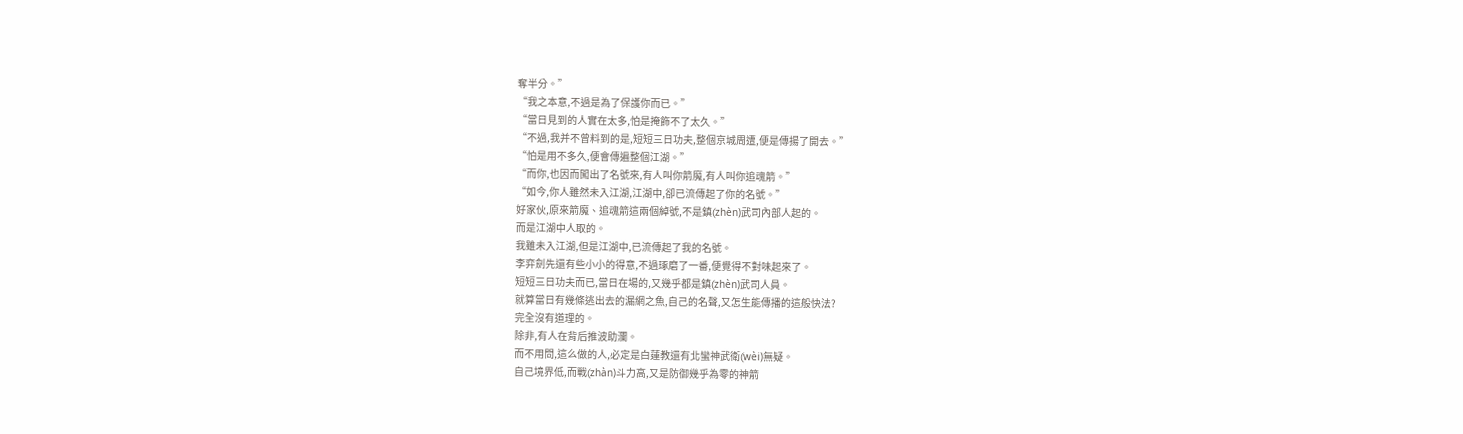奪半分。”
“我之本意,不過是為了保護你而已。”
“當日見到的人實在太多,怕是掩飾不了太久。”
“不過,我并不曾料到的是,短短三日功夫,整個京城周遭,便是傳揚了開去。”
“怕是用不多久,便會傳遍整個江湖。”
“而你,也因而闖出了名號來,有人叫你箭魔,有人叫你追魂箭。”
“如今,你人雖然未入江湖,江湖中,卻已流傳起了你的名號。”
好家伙,原來箭魔、追魂箭這兩個綽號,不是鎮(zhèn)武司內部人起的。
而是江湖中人取的。
我雖未入江湖,但是江湖中,已流傳起了我的名號。
李弈劍先還有些小小的得意,不過琢磨了一番,便覺得不對味起來了。
短短三日功夫而已,當日在場的,又幾乎都是鎮(zhèn)武司人員。
就算當日有幾條逃出去的漏網之魚,自己的名聲,又怎生能傳播的這般快法?
完全沒有道理的。
除非,有人在背后推波助瀾。
而不用問,這么做的人,必定是白蓮教還有北蠻神武衛(wèi)無疑。
自己境界低,而戰(zhàn)斗力高,又是防御幾乎為零的神箭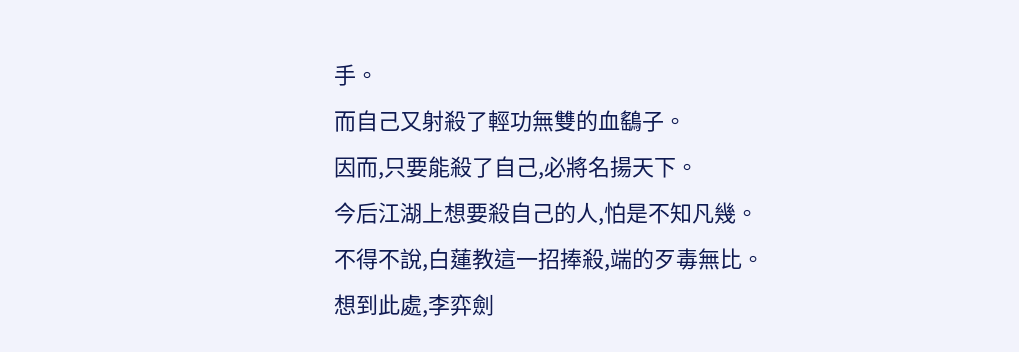手。
而自己又射殺了輕功無雙的血鷂子。
因而,只要能殺了自己,必將名揚天下。
今后江湖上想要殺自己的人,怕是不知凡幾。
不得不說,白蓮教這一招捧殺,端的歹毒無比。
想到此處,李弈劍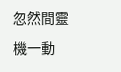忽然間靈機一動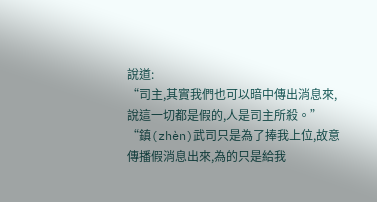說道:
“司主,其實我們也可以暗中傳出消息來,說這一切都是假的,人是司主所殺。”
“鎮(zhèn)武司只是為了捧我上位,故意傳播假消息出來,為的只是給我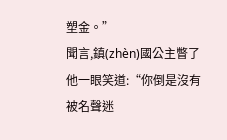塑金。”
聞言,鎮(zhèn)國公主瞥了他一眼笑道:“你倒是沒有被名聲迷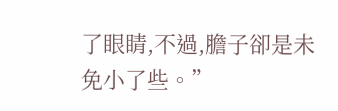了眼睛,不過,膽子卻是未免小了些。”